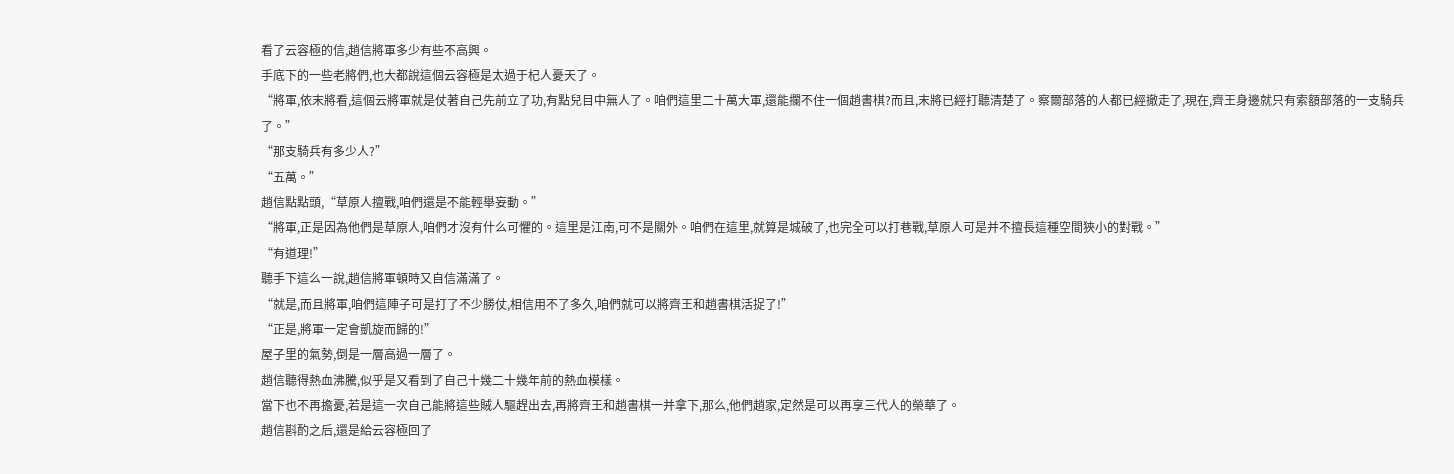看了云容極的信,趙信將軍多少有些不高興。
手底下的一些老將們,也大都說這個云容極是太過于杞人憂天了。
“將軍,依末將看,這個云將軍就是仗著自己先前立了功,有點兒目中無人了。咱們這里二十萬大軍,還能攔不住一個趙書棋?而且,末將已經打聽清楚了。察爾部落的人都已經撤走了,現在,齊王身邊就只有索額部落的一支騎兵了。”
“那支騎兵有多少人?”
“五萬。”
趙信點點頭,“草原人擅戰,咱們還是不能輕舉妄動。”
“將軍,正是因為他們是草原人,咱們才沒有什么可懼的。這里是江南,可不是關外。咱們在這里,就算是城破了,也完全可以打巷戰,草原人可是并不擅長這種空間狹小的對戰。”
“有道理!”
聽手下這么一說,趙信將軍頓時又自信滿滿了。
“就是,而且將軍,咱們這陣子可是打了不少勝仗,相信用不了多久,咱們就可以將齊王和趙書棋活捉了!”
“正是,將軍一定會凱旋而歸的!”
屋子里的氣勢,倒是一層高過一層了。
趙信聽得熱血沸騰,似乎是又看到了自己十幾二十幾年前的熱血模樣。
當下也不再擔憂,若是這一次自己能將這些賊人驅趕出去,再將齊王和趙書棋一并拿下,那么,他們趙家,定然是可以再享三代人的榮華了。
趙信斟酌之后,還是給云容極回了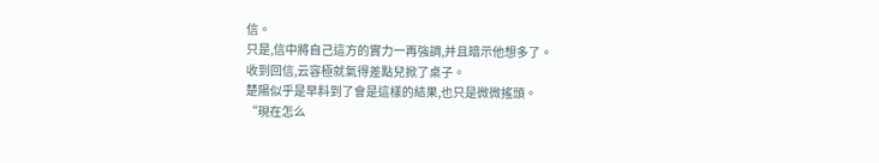信。
只是,信中將自己這方的實力一再強調,并且暗示他想多了。
收到回信,云容極就氣得差點兒掀了桌子。
楚陽似乎是早料到了會是這樣的結果,也只是微微搖頭。
“現在怎么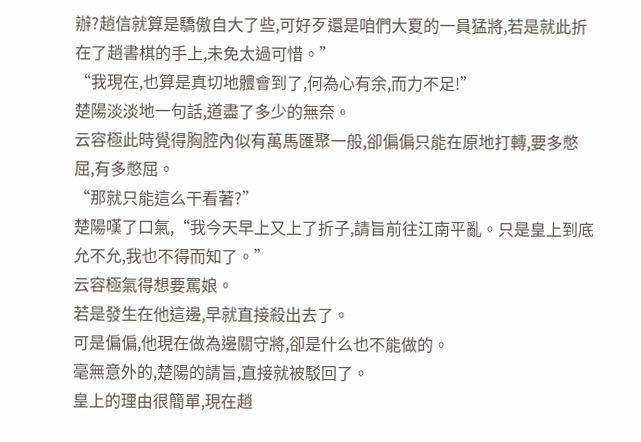辦?趙信就算是驕傲自大了些,可好歹還是咱們大夏的一員猛將,若是就此折在了趙書棋的手上,未免太過可惜。”
“我現在,也算是真切地體會到了,何為心有余,而力不足!”
楚陽淡淡地一句話,道盡了多少的無奈。
云容極此時覺得胸腔內似有萬馬匯聚一般,卻偏偏只能在原地打轉,要多憋屈,有多憋屈。
“那就只能這么干看著?”
楚陽嘆了口氣,“我今天早上又上了折子,請旨前往江南平亂。只是皇上到底允不允,我也不得而知了。”
云容極氣得想要罵娘。
若是發生在他這邊,早就直接殺出去了。
可是偏偏,他現在做為邊關守將,卻是什么也不能做的。
毫無意外的,楚陽的請旨,直接就被駁回了。
皇上的理由很簡單,現在趙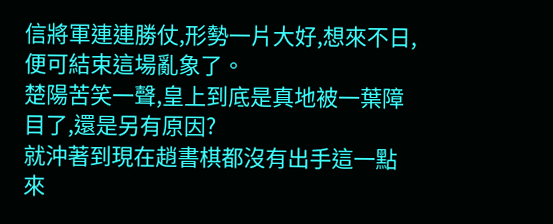信將軍連連勝仗,形勢一片大好,想來不日,便可結束這場亂象了。
楚陽苦笑一聲,皇上到底是真地被一葉障目了,還是另有原因?
就沖著到現在趙書棋都沒有出手這一點來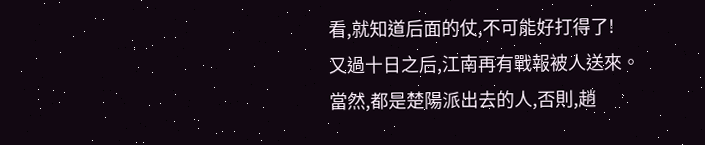看,就知道后面的仗,不可能好打得了!
又過十日之后,江南再有戰報被人送來。
當然,都是楚陽派出去的人,否則,趙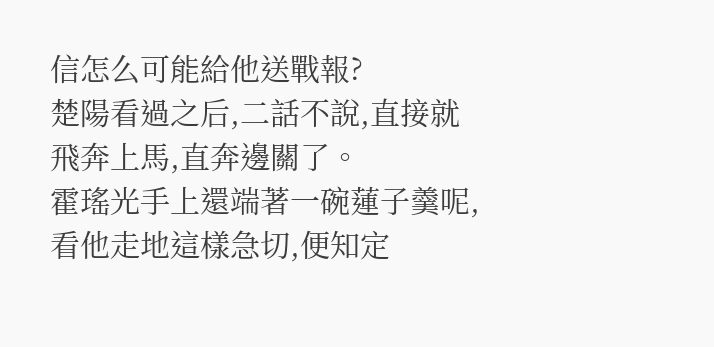信怎么可能給他送戰報?
楚陽看過之后,二話不說,直接就飛奔上馬,直奔邊關了。
霍瑤光手上還端著一碗蓮子羹呢,看他走地這樣急切,便知定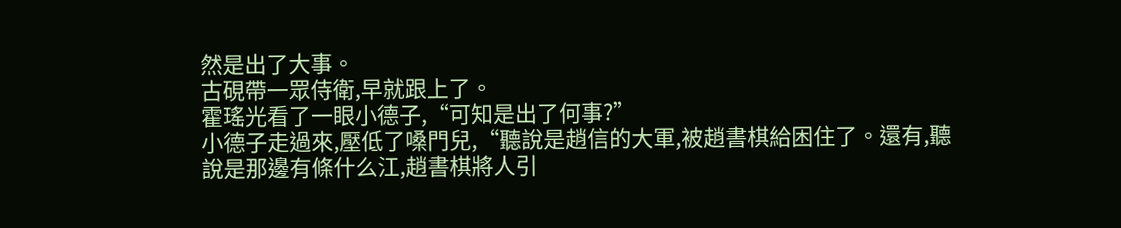然是出了大事。
古硯帶一眾侍衛,早就跟上了。
霍瑤光看了一眼小德子,“可知是出了何事?”
小德子走過來,壓低了嗓門兒,“聽說是趙信的大軍,被趙書棋給困住了。還有,聽說是那邊有條什么江,趙書棋將人引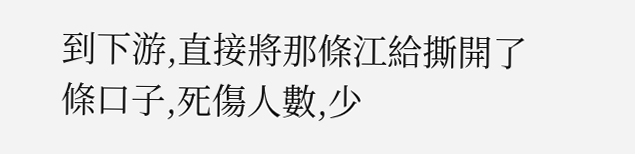到下游,直接將那條江給撕開了條口子,死傷人數,少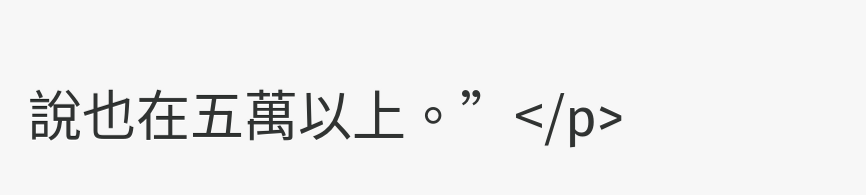說也在五萬以上。”</p>